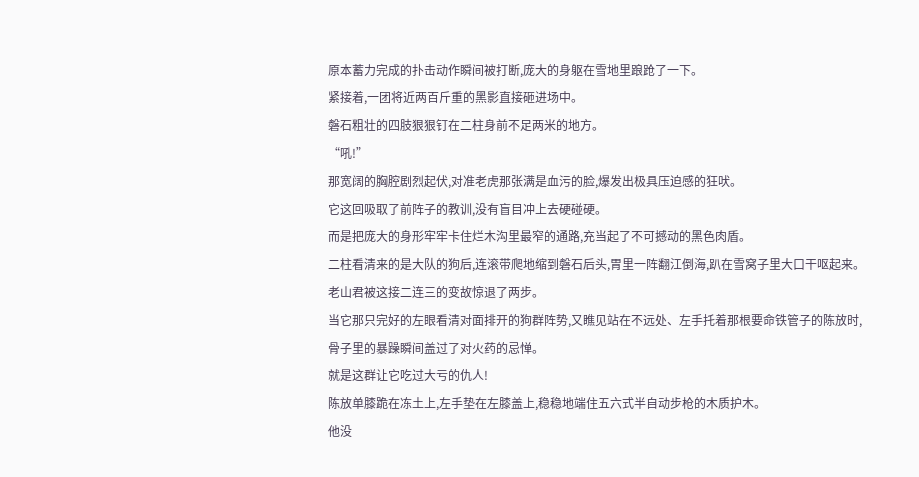原本蓄力完成的扑击动作瞬间被打断,庞大的身躯在雪地里踉跄了一下。
紧接着,一团将近两百斤重的黑影直接砸进场中。
磐石粗壮的四肢狠狠钉在二柱身前不足两米的地方。
“吼!”
那宽阔的胸腔剧烈起伏,对准老虎那张满是血污的脸,爆发出极具压迫感的狂吠。
它这回吸取了前阵子的教训,没有盲目冲上去硬碰硬。
而是把庞大的身形牢牢卡住烂木沟里最窄的通路,充当起了不可撼动的黑色肉盾。
二柱看清来的是大队的狗后,连滚带爬地缩到磐石后头,胃里一阵翻江倒海,趴在雪窝子里大口干呕起来。
老山君被这接二连三的变故惊退了两步。
当它那只完好的左眼看清对面排开的狗群阵势,又瞧见站在不远处、左手托着那根要命铁管子的陈放时,骨子里的暴躁瞬间盖过了对火药的忌惮。
就是这群让它吃过大亏的仇人!
陈放单膝跪在冻土上,左手垫在左膝盖上,稳稳地端住五六式半自动步枪的木质护木。
他没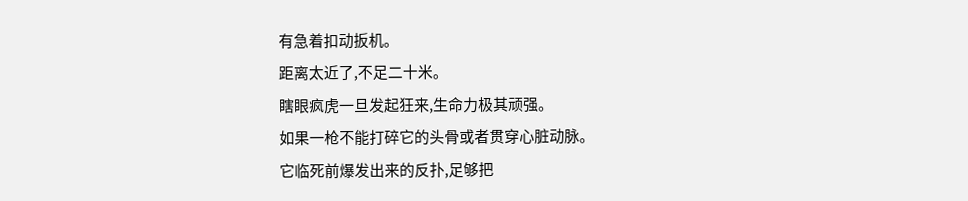有急着扣动扳机。
距离太近了,不足二十米。
瞎眼疯虎一旦发起狂来,生命力极其顽强。
如果一枪不能打碎它的头骨或者贯穿心脏动脉。
它临死前爆发出来的反扑,足够把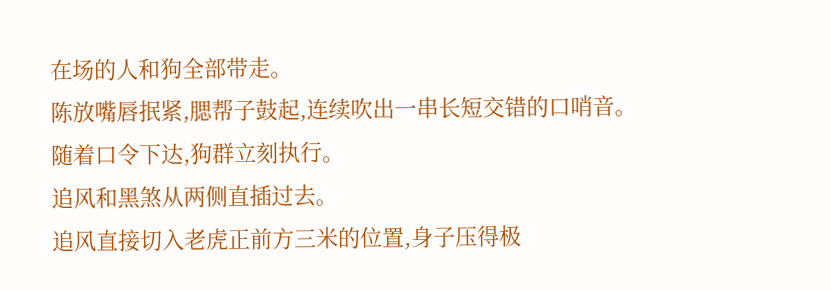在场的人和狗全部带走。
陈放嘴唇抿紧,腮帮子鼓起,连续吹出一串长短交错的口哨音。
随着口令下达,狗群立刻执行。
追风和黑煞从两侧直插过去。
追风直接切入老虎正前方三米的位置,身子压得极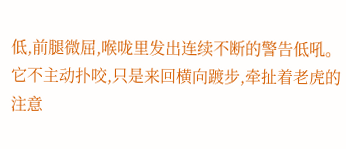低,前腿微屈,喉咙里发出连续不断的警告低吼。
它不主动扑咬,只是来回横向踱步,牵扯着老虎的注意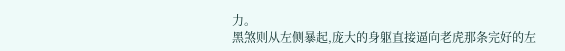力。
黑煞则从左侧暴起,庞大的身躯直接逼向老虎那条完好的左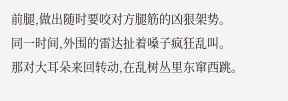前腿,做出随时要咬对方腿筋的凶狠架势。
同一时间,外围的雷达扯着嗓子疯狂乱叫。
那对大耳朵来回转动,在乱树丛里东窜西跳。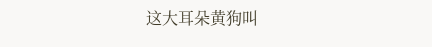这大耳朵黄狗叫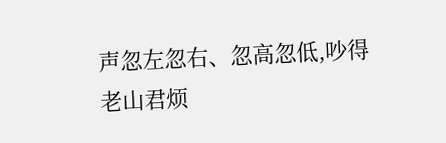声忽左忽右、忽高忽低,吵得老山君烦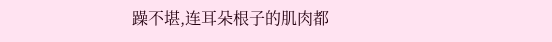躁不堪,连耳朵根子的肌肉都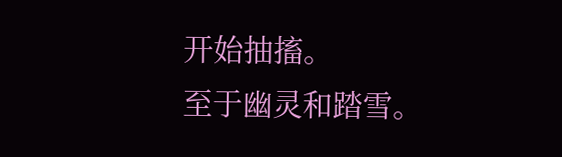开始抽搐。
至于幽灵和踏雪。